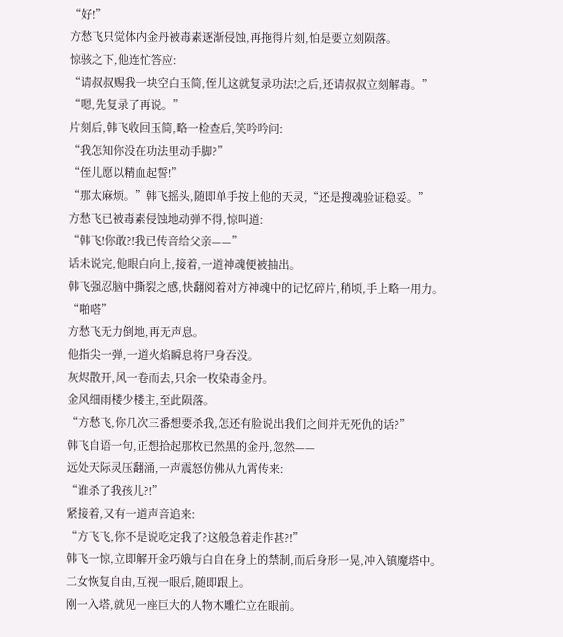“好!”
方愁飞只觉体内金丹被毒素逐渐侵蚀,再拖得片刻,怕是要立刻陨落。
惊骇之下,他连忙答应:
“请叔叔赐我一块空白玉简,侄儿这就复录功法!之后,还请叔叔立刻解毒。”
“嗯,先复录了再说。”
片刻后,韩飞收回玉简,略一检查后,笑吟吟问:
“我怎知你没在功法里动手脚?”
“侄儿愿以精血起誓!”
“那太麻烦。”韩飞摇头,随即单手按上他的天灵,“还是搜魂验证稳妥。”
方愁飞已被毒素侵蚀地动弹不得,惊叫道:
“韩飞!你敢?!我已传音给父亲——”
话未说完,他眼白向上,接着,一道神魂便被抽出。
韩飞强忍脑中撕裂之感,快翻阅着对方神魂中的记忆碎片,稍顷,手上略一用力。
“啪嗒”
方愁飞无力倒地,再无声息。
他指尖一弹,一道火焰瞬息将尸身吞没。
灰烬散开,风一卷而去,只余一枚染毒金丹。
金风细雨楼少楼主,至此陨落。
“方愁飞,你几次三番想要杀我,怎还有脸说出我们之间并无死仇的话?”
韩飞自语一句,正想拾起那枚已然黑的金丹,忽然——
远处天际灵压翻涌,一声震怒仿佛从九霄传来:
“谁杀了我孩儿?!”
紧接着,又有一道声音追来:
“方飞飞,你不是说吃定我了?这般急着走作甚?!”
韩飞一惊,立即解开金巧娥与白自在身上的禁制,而后身形一晃,冲入镇魔塔中。
二女恢复自由,互视一眼后,随即跟上。
刚一入塔,就见一座巨大的人物木雕伫立在眼前。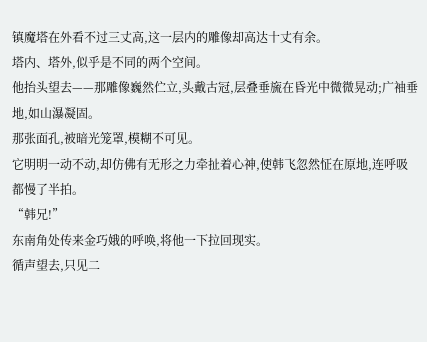镇魔塔在外看不过三丈高,这一层内的雕像却高达十丈有余。
塔内、塔外,似乎是不同的两个空间。
他抬头望去——那雕像巍然伫立,头戴古冠,层叠垂旒在昏光中微微晃动;广袖垂地,如山瀑凝固。
那张面孔,被暗光笼罩,模糊不可见。
它明明一动不动,却仿佛有无形之力牵扯着心神,使韩飞忽然怔在原地,连呼吸都慢了半拍。
“韩兄!”
东南角处传来金巧娥的呼唤,将他一下拉回现实。
循声望去,只见二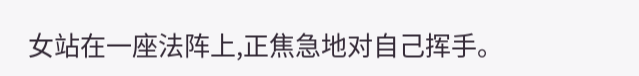女站在一座法阵上,正焦急地对自己挥手。